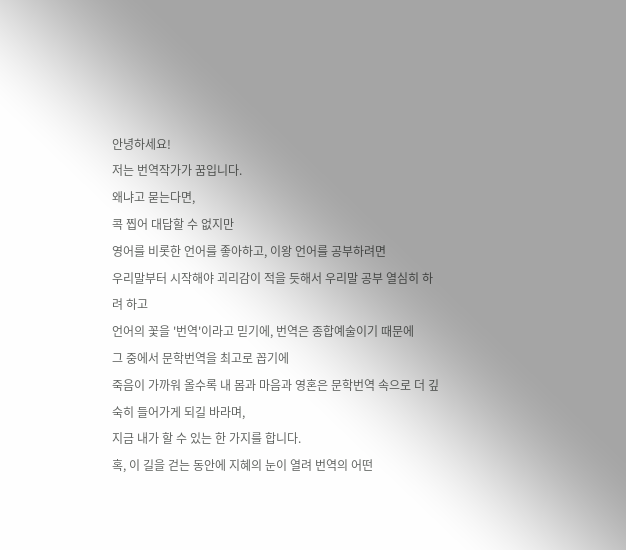안녕하세요!
저는 번역작가가 꿈입니다.
왜냐고 묻는다면,
콕 찝어 대답할 수 없지만
영어를 비롯한 언어를 좋아하고, 이왕 언어를 공부하려면
우리말부터 시작해야 괴리감이 적을 듯해서 우리말 공부 열심히 하려 하고
언어의 꽃을 '번역'이라고 믿기에, 번역은 종합예술이기 때문에
그 중에서 문학번역을 최고로 꼽기에
죽음이 가까워 올수록 내 몸과 마음과 영혼은 문학번역 속으로 더 깊숙히 들어가게 되길 바라며,
지금 내가 할 수 있는 한 가지를 합니다.
혹, 이 길을 걷는 동안에 지혜의 눈이 열려 번역의 어떤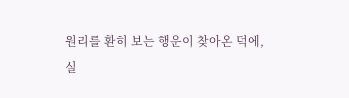원리를 환히 보는 행운이 찾아온 덕에,
실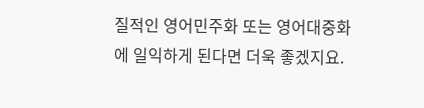질적인 영어민주화 또는 영어대중화에 일익하게 된다면 더욱 좋겠지요.